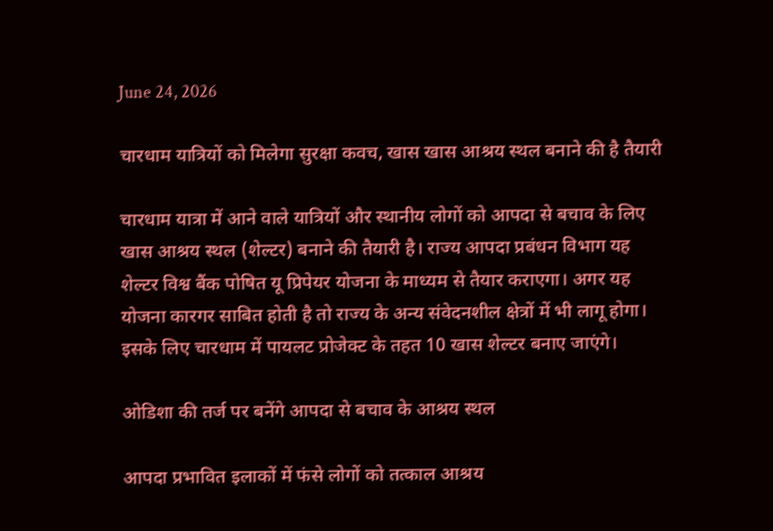June 24, 2026

चारधाम यात्रियों को मिलेगा सुरक्षा कवच, खास खास आश्रय स्थल बनाने की है तैयारी

चारधाम यात्रा में आने वाले यात्रियों और स्थानीय लोगों को आपदा से बचाव के लिए खास आश्रय स्थल (शेल्टर) बनाने की तैयारी है। राज्य आपदा प्रबंधन विभाग यह शेल्टर विश्व बैंक पोषित यू प्रिपेयर योजना के माध्यम से तैयार कराएगा। अगर यह योजना कारगर साबित होती है तो राज्य के अन्य संवेदनशील क्षेत्रों में भी लागू होगा। इसके लिए चारधाम में पायलट प्रोजेक्ट के तहत 10 खास शेल्टर बनाए जाएंगे।

ओडिशा की तर्ज पर बनेंगे आपदा से बचाव के आश्रय स्थल

आपदा प्रभावित इलाकों में फंसे लोगों को तत्काल आश्रय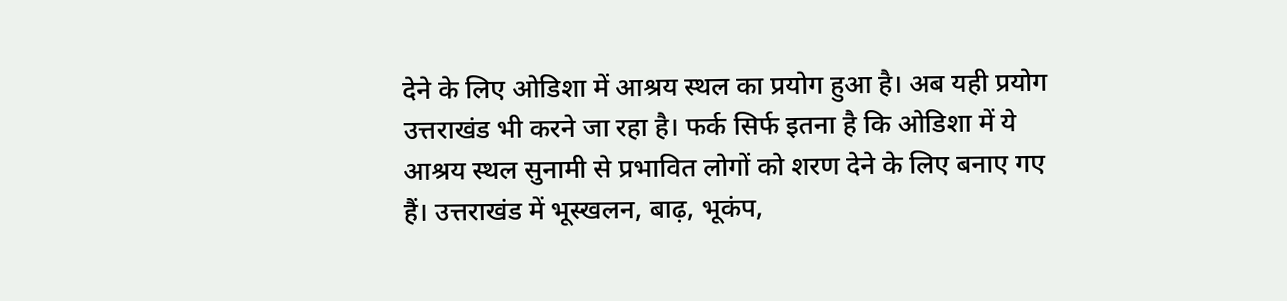देने के लिए ओडिशा में आश्रय स्थल का प्रयोग हुआ है। अब यही प्रयोग उत्तराखंड भी करने जा रहा है। फर्क सिर्फ इतना है कि ओडिशा में ये आश्रय स्थल सुनामी से प्रभावित लोगों को शरण देने के लिए बनाए गए हैं। उत्तराखंड में भूस्खलन, बाढ़, भूकंप,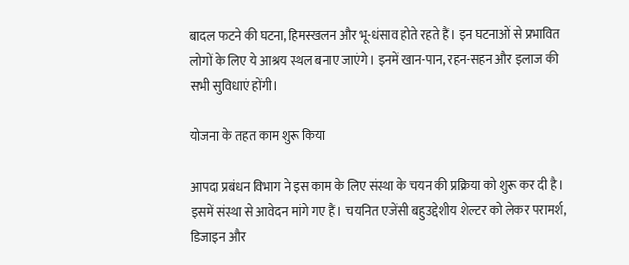बादल फटने की घटना, हिमस्खलन और भू-धंसाव होते रहते हैं। इन घटनाओं से प्रभावित लोगों के लिए ये आश्रय स्थल बनाए जाएंगे। इनमें खान-पान, रहन-सहन और इलाज की सभी सुविधाएं होंगी।

योजना के तहत काम शुरू किया

आपदा प्रबंधन विभाग ने इस काम के लिए संस्था के चयन की प्रक्रिया को शुरू कर दी है। इसमें संस्था से आवेदन मांगे गए हैं। चयनित एजेंसी बहुउद्देशीय शेल्टर को लेकर परामर्श, डिजाइन और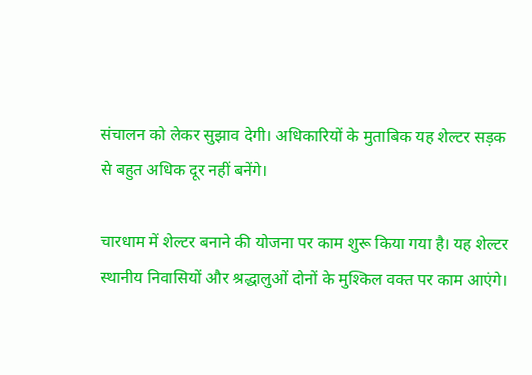संचालन को लेकर सुझाव देगी। अधिकारियों के मुताबिक यह शेल्टर सड़क से बहुत अधिक दूर नहीं बनेंगे।

चारधाम में शेल्टर बनाने की योजना पर काम शुरू किया गया है। यह शेल्टर स्थानीय निवासियों और श्रद्धालुओं दोनों के मुश्किल वक्त पर काम आएंगे।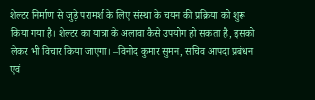शेल्टर निर्माण से जुड़े परामर्श के लिए संस्था के चयन की प्रक्रिया को शुरू किया गया है। शेल्टर का यात्रा के अलावा कैसे उपयोग हो सकता है, इसको लेकर भी विचार किया जाएगा। –विनोद कुमार सुमन, सचिव आपदा प्रबंधन एवं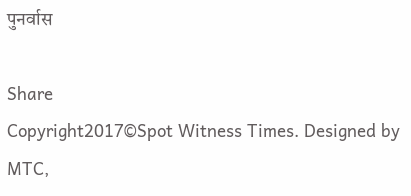पुनर्वास

Share
Copyright2017©Spot Witness Times. Designed by MTC,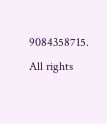9084358715. All rights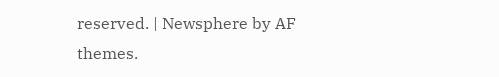reserved. | Newsphere by AF themes.